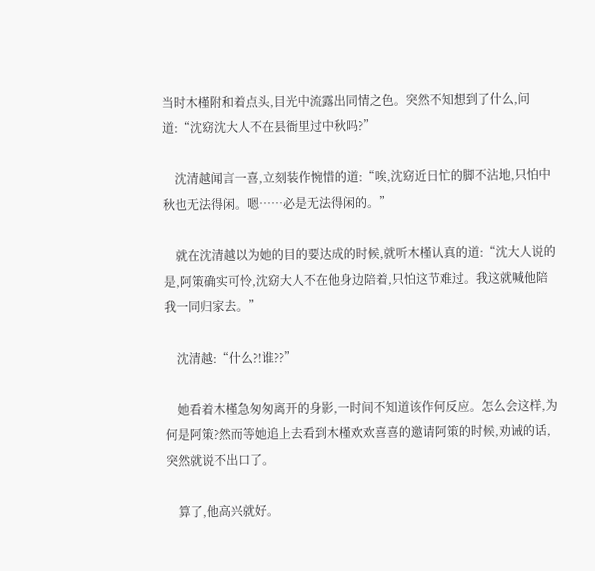当时木槿附和着点头,目光中流露出同情之色。突然不知想到了什么,问道:“沈窈沈大人不在县衙里过中秋吗?”

    沈清越闻言一喜,立刻装作惋惜的道:“唉,沈窈近日忙的脚不沾地,只怕中秋也无法得闲。嗯……必是无法得闲的。”

    就在沈清越以为她的目的要达成的时候,就听木槿认真的道:“沈大人说的是,阿策确实可怜,沈窈大人不在他身边陪着,只怕这节难过。我这就喊他陪我一同归家去。”

    沈清越:“什么?!谁??”

    她看着木槿急匆匆离开的身影,一时间不知道该作何反应。怎么会这样,为何是阿策?然而等她追上去看到木槿欢欢喜喜的邀请阿策的时候,劝诫的话,突然就说不出口了。

    算了,他高兴就好。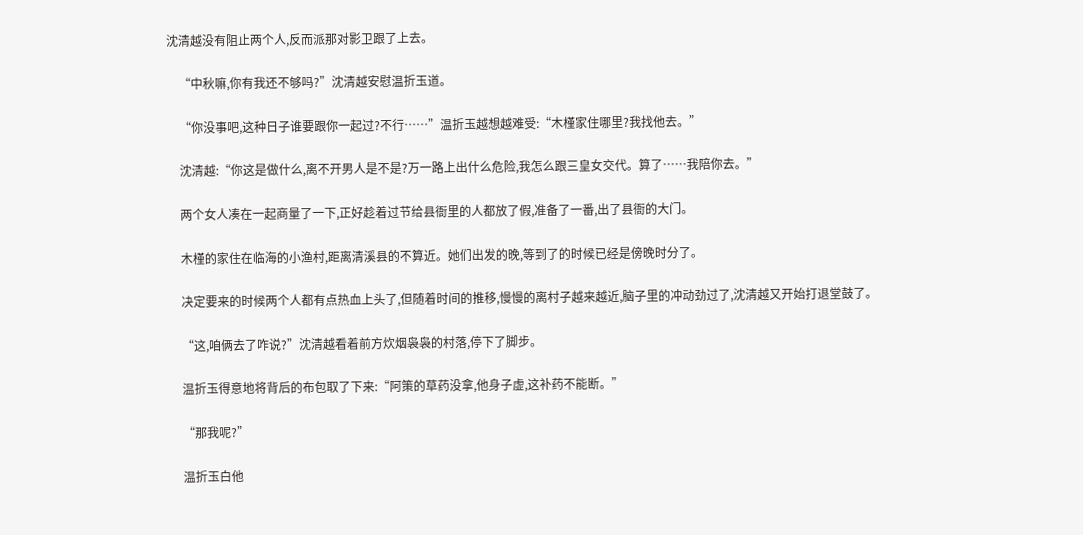沈清越没有阻止两个人,反而派那对影卫跟了上去。

    “中秋嘛,你有我还不够吗?”沈清越安慰温折玉道。

    “你没事吧,这种日子谁要跟你一起过?不行……”温折玉越想越难受:“木槿家住哪里?我找他去。”

    沈清越:“你这是做什么,离不开男人是不是?万一路上出什么危险,我怎么跟三皇女交代。算了……我陪你去。”

    两个女人凑在一起商量了一下,正好趁着过节给县衙里的人都放了假,准备了一番,出了县衙的大门。

    木槿的家住在临海的小渔村,距离清溪县的不算近。她们出发的晚,等到了的时候已经是傍晚时分了。

    决定要来的时候两个人都有点热血上头了,但随着时间的推移,慢慢的离村子越来越近,脑子里的冲动劲过了,沈清越又开始打退堂鼓了。

    “这,咱俩去了咋说?”沈清越看着前方炊烟袅袅的村落,停下了脚步。

    温折玉得意地将背后的布包取了下来:“阿策的草药没拿,他身子虚,这补药不能断。”

    “那我呢?”

    温折玉白他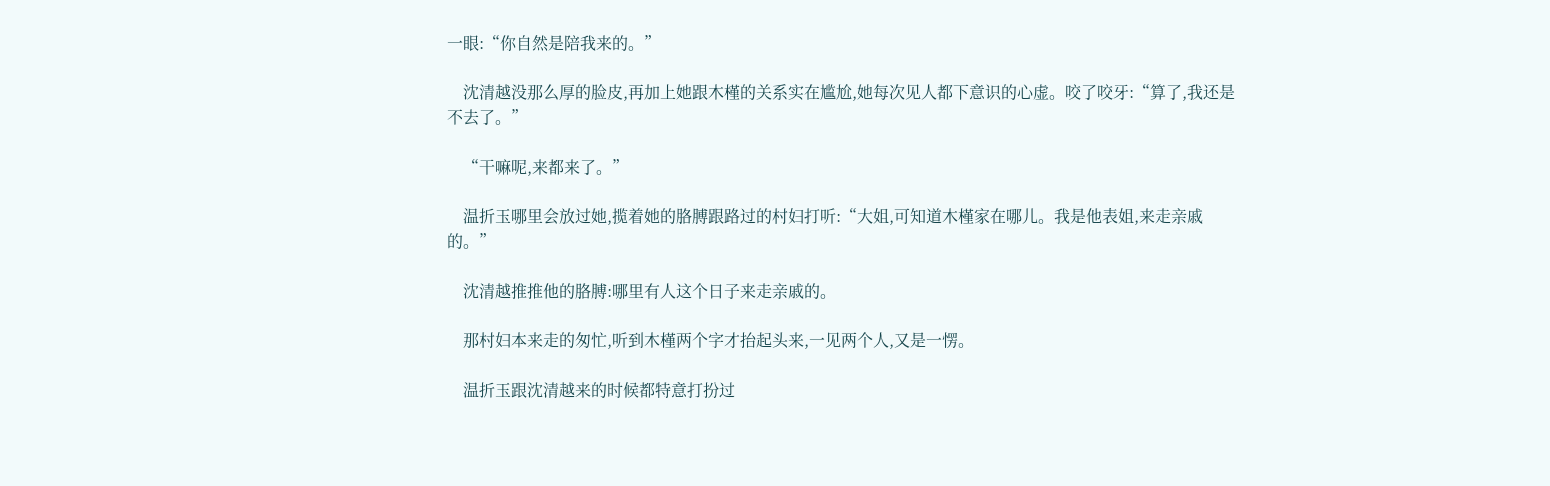一眼:“你自然是陪我来的。”

    沈清越没那么厚的脸皮,再加上她跟木槿的关系实在尴尬,她每次见人都下意识的心虚。咬了咬牙:“算了,我还是不去了。”

    “干嘛呢,来都来了。”

    温折玉哪里会放过她,揽着她的胳膊跟路过的村妇打听:“大姐,可知道木槿家在哪儿。我是他表姐,来走亲戚的。”

    沈清越推推他的胳膊:哪里有人这个日子来走亲戚的。

    那村妇本来走的匆忙,听到木槿两个字才抬起头来,一见两个人,又是一愣。

    温折玉跟沈清越来的时候都特意打扮过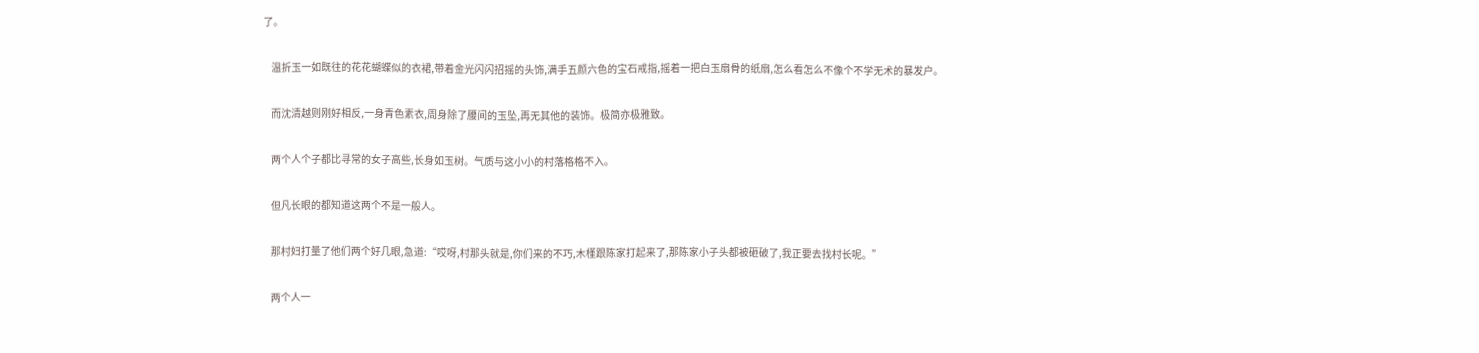了。

    温折玉一如既往的花花蝴蝶似的衣裙,带着金光闪闪招摇的头饰,满手五颜六色的宝石戒指,摇着一把白玉扇骨的纸扇,怎么看怎么不像个不学无术的暴发户。

    而沈清越则刚好相反,一身青色素衣,周身除了腰间的玉坠,再无其他的装饰。极简亦极雅致。

    两个人个子都比寻常的女子高些,长身如玉树。气质与这小小的村落格格不入。

    但凡长眼的都知道这两个不是一般人。

    那村妇打量了他们两个好几眼,急道:“哎呀,村那头就是,你们来的不巧,木槿跟陈家打起来了,那陈家小子头都被砸破了,我正要去找村长呢。”

    两个人一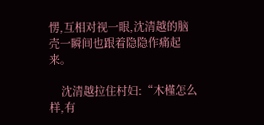愣,互相对视一眼,沈清越的脑壳一瞬间也跟着隐隐作痛起来。

    沈清越拉住村妇:“木槿怎么样,有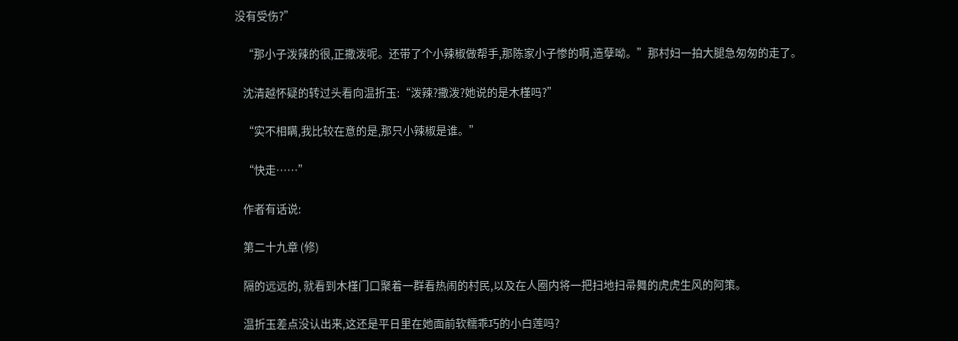没有受伤?”

    “那小子泼辣的很,正撒泼呢。还带了个小辣椒做帮手,那陈家小子惨的啊,造孽呦。”那村妇一拍大腿急匆匆的走了。

    沈清越怀疑的转过头看向温折玉:“泼辣?撒泼?她说的是木槿吗?”

    “实不相瞒,我比较在意的是,那只小辣椒是谁。”

    “快走……”

    作者有话说:

    第二十九章 (修)

    隔的远远的, 就看到木槿门口聚着一群看热闹的村民,以及在人圈内将一把扫地扫帚舞的虎虎生风的阿策。

    温折玉差点没认出来,这还是平日里在她面前软糯乖巧的小白莲吗?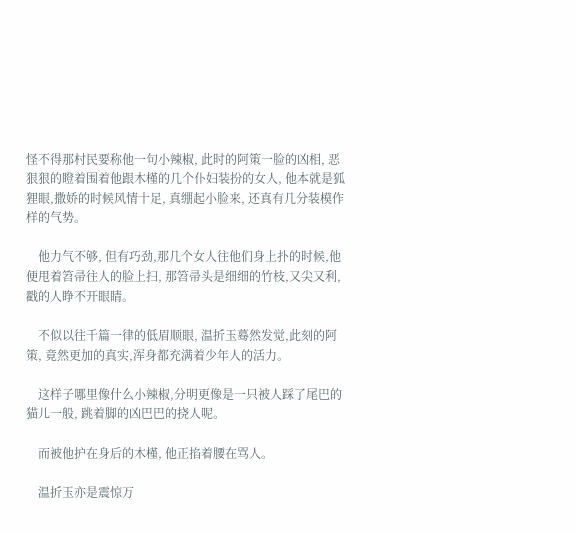怪不得那村民要称他一句小辣椒, 此时的阿策一脸的凶相, 恶狠狠的瞪着围着他跟木槿的几个仆妇装扮的女人, 他本就是狐狸眼,撒娇的时候风情十足, 真绷起小脸来, 还真有几分装模作样的气势。

    他力气不够, 但有巧劲,那几个女人往他们身上扑的时候,他便甩着笤帚往人的脸上扫, 那笤帚头是细细的竹枝,又尖又利,戳的人睁不开眼睛。

    不似以往千篇一律的低眉顺眼, 温折玉蓦然发觉,此刻的阿策, 竟然更加的真实,浑身都充满着少年人的活力。

    这样子哪里像什么小辣椒,分明更像是一只被人踩了尾巴的猫儿一般, 跳着脚的凶巴巴的挠人呢。

    而被他护在身后的木槿, 他正掐着腰在骂人。

    温折玉亦是震惊万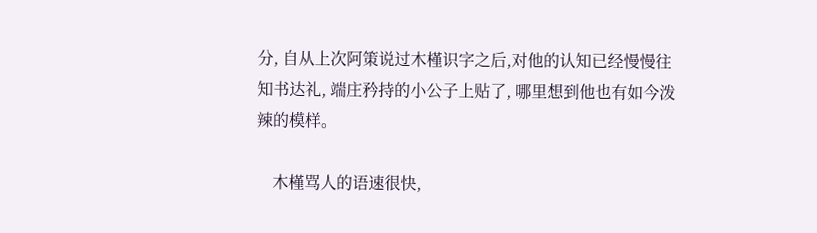分, 自从上次阿策说过木槿识字之后,对他的认知已经慢慢往知书达礼, 端庄矜持的小公子上贴了, 哪里想到他也有如今泼辣的模样。

    木槿骂人的语速很快,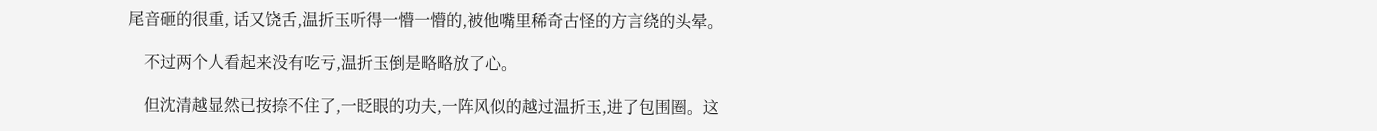尾音砸的很重, 话又饶舌,温折玉听得一懵一懵的,被他嘴里稀奇古怪的方言绕的头晕。

    不过两个人看起来没有吃亏,温折玉倒是略略放了心。

    但沈清越显然已按捺不住了,一眨眼的功夫,一阵风似的越过温折玉,进了包围圈。这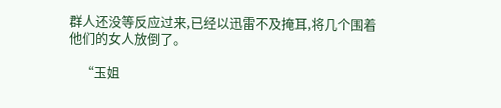群人还没等反应过来,已经以迅雷不及掩耳,将几个围着他们的女人放倒了。

    “玉姐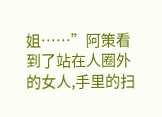姐……”阿策看到了站在人圈外的女人,手里的扫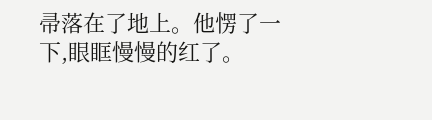帚落在了地上。他愣了一下,眼眶慢慢的红了。